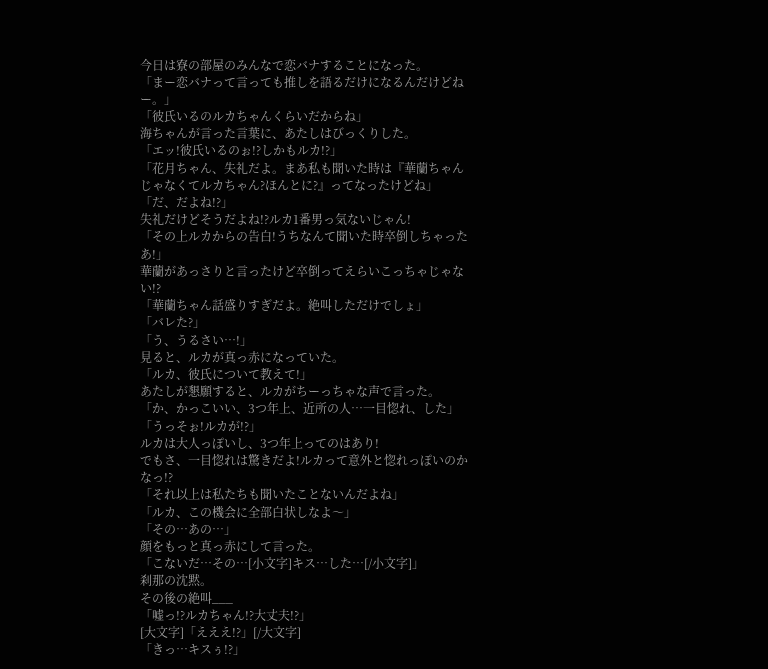今日は寮の部屋のみんなで恋バナすることになった。
「まー恋バナって言っても推しを語るだけになるんだけどねー。」
「彼氏いるのルカちゃんくらいだからね」
海ちゃんが言った言葉に、あたしはびっくりした。
「エッ!彼氏いるのぉ!?しかもルカ!?」
「花月ちゃん、失礼だよ。まあ私も聞いた時は『華蘭ちゃんじゃなくてルカちゃん?ほんとに?』ってなったけどね」
「だ、だよね!?」
失礼だけどそうだよね!?ルカ1番男っ気ないじゃん!
「その上ルカからの告白!うちなんて聞いた時卒倒しちゃったあ!」
華蘭があっさりと言ったけど卒倒ってえらいこっちゃじゃない!?
「華蘭ちゃん話盛りすぎだよ。絶叫しただけでしょ」
「バレた?」
「う、うるさい…!」
見ると、ルカが真っ赤になっていた。
「ルカ、彼氏について教えて!」
あたしが懇願すると、ルカがちーっちゃな声で言った。
「か、かっこいい、3つ年上、近所の人…一目惚れ、した」
「うっそぉ!ルカが!?」
ルカは大人っぽいし、3つ年上ってのはあり!
でもさ、一目惚れは驚きだよ!ルカって意外と惚れっぽいのかなっ!?
「それ以上は私たちも聞いたことないんだよね」
「ルカ、この機会に全部白状しなよ〜」
「その…あの…」
顔をもっと真っ赤にして言った。
「こないだ…その…[小文字]キス…した…[/小文字]」
刹那の沈黙。
その後の絶叫___
「嘘っ!?ルカちゃん!?大丈夫!?」
[大文字]「えええ!?」[/大文字]
「きっ…キスぅ!?」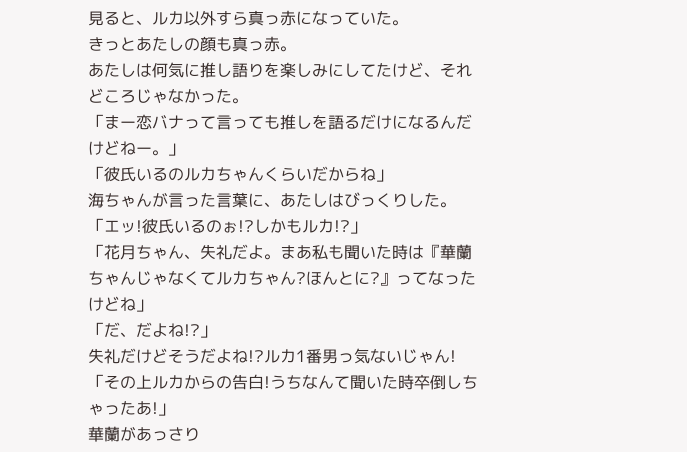見ると、ルカ以外すら真っ赤になっていた。
きっとあたしの顔も真っ赤。
あたしは何気に推し語りを楽しみにしてたけど、それどころじゃなかった。
「まー恋バナって言っても推しを語るだけになるんだけどねー。」
「彼氏いるのルカちゃんくらいだからね」
海ちゃんが言った言葉に、あたしはびっくりした。
「エッ!彼氏いるのぉ!?しかもルカ!?」
「花月ちゃん、失礼だよ。まあ私も聞いた時は『華蘭ちゃんじゃなくてルカちゃん?ほんとに?』ってなったけどね」
「だ、だよね!?」
失礼だけどそうだよね!?ルカ1番男っ気ないじゃん!
「その上ルカからの告白!うちなんて聞いた時卒倒しちゃったあ!」
華蘭があっさり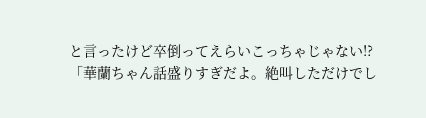と言ったけど卒倒ってえらいこっちゃじゃない!?
「華蘭ちゃん話盛りすぎだよ。絶叫しただけでし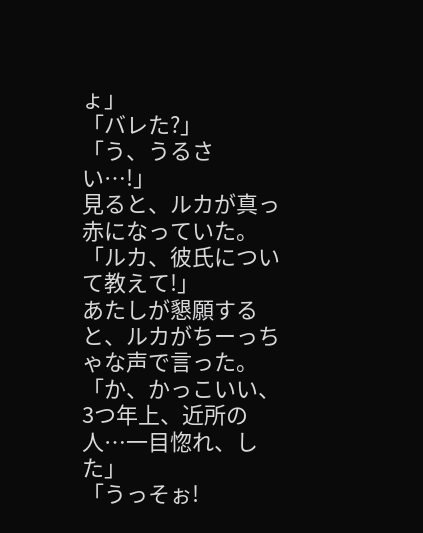ょ」
「バレた?」
「う、うるさい…!」
見ると、ルカが真っ赤になっていた。
「ルカ、彼氏について教えて!」
あたしが懇願すると、ルカがちーっちゃな声で言った。
「か、かっこいい、3つ年上、近所の人…一目惚れ、した」
「うっそぉ!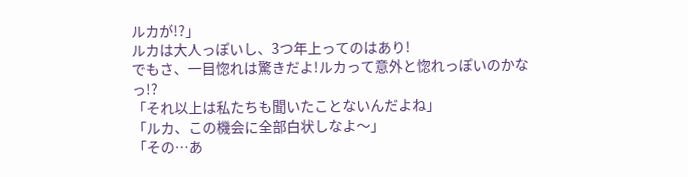ルカが!?」
ルカは大人っぽいし、3つ年上ってのはあり!
でもさ、一目惚れは驚きだよ!ルカって意外と惚れっぽいのかなっ!?
「それ以上は私たちも聞いたことないんだよね」
「ルカ、この機会に全部白状しなよ〜」
「その…あ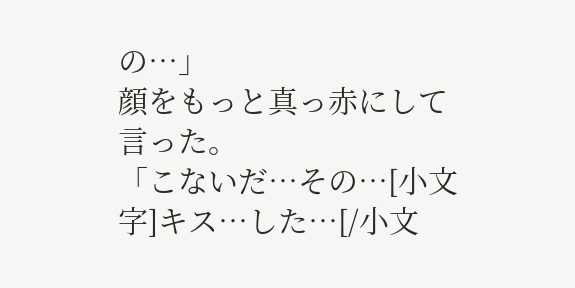の…」
顔をもっと真っ赤にして言った。
「こないだ…その…[小文字]キス…した…[/小文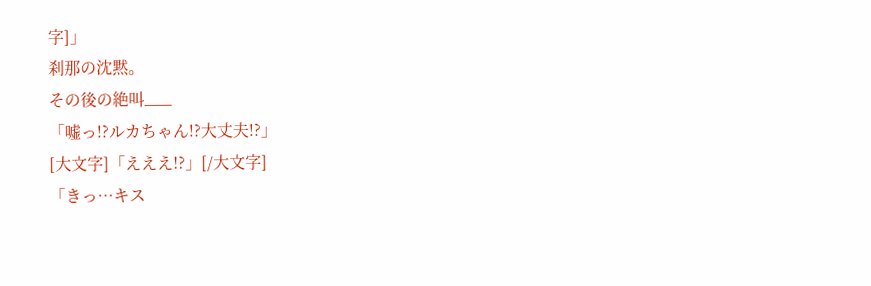字]」
刹那の沈黙。
その後の絶叫___
「嘘っ!?ルカちゃん!?大丈夫!?」
[大文字]「えええ!?」[/大文字]
「きっ…キス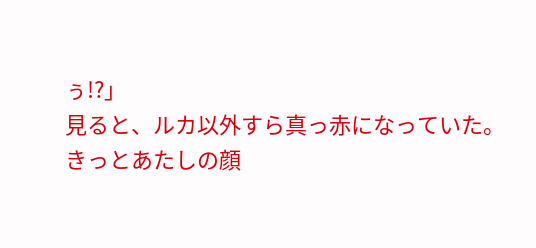ぅ!?」
見ると、ルカ以外すら真っ赤になっていた。
きっとあたしの顔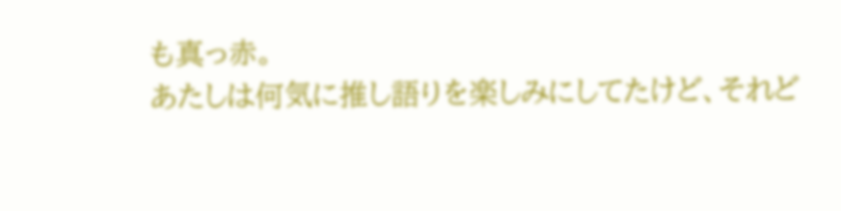も真っ赤。
あたしは何気に推し語りを楽しみにしてたけど、それど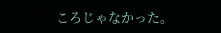ころじゃなかった。